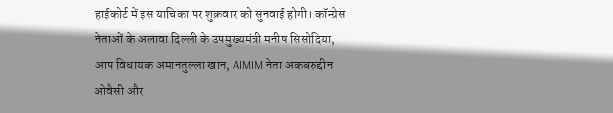हाईकोर्ट में इस याचिका पर शुक्रवार को सुनवाई होगी। कॉन्ग्रेस नेताओं के अलावा दिल्ली के उपमुख्यमंत्री मनीष सिसोदिया, आप विधायक अमानतुल्ला खान, AIMIM नेता अकबरुद्दीन ओवैसी और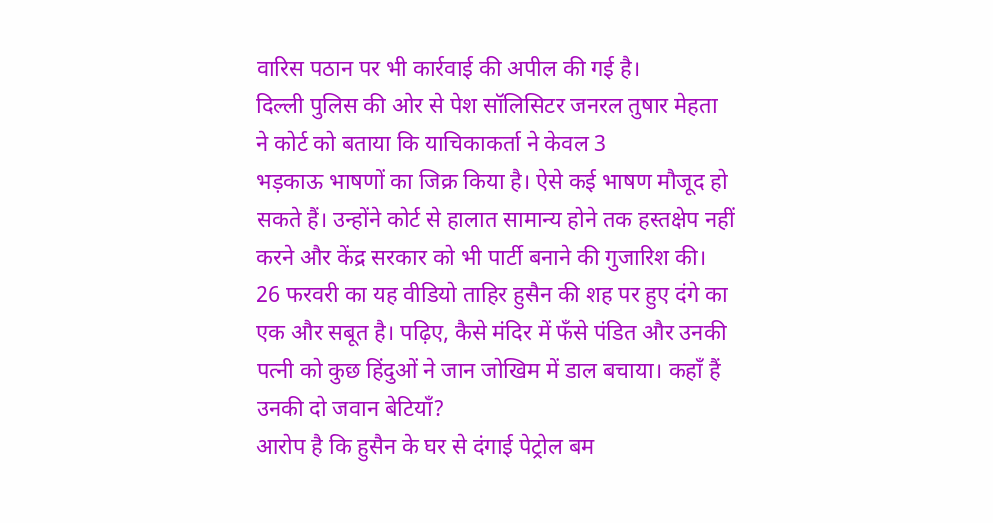वारिस पठान पर भी कार्रवाई की अपील की गई है।
दिल्ली पुलिस की ओर से पेश सॉलिसिटर जनरल तुषार मेहता ने कोर्ट को बताया कि याचिकाकर्ता ने केवल 3
भड़काऊ भाषणों का जिक्र किया है। ऐसे कई भाषण मौजूद हो सकते हैं। उन्होंने कोर्ट से हालात सामान्य होने तक हस्तक्षेप नहीं करने और केंद्र सरकार को भी पार्टी बनाने की गुजारिश की।
26 फरवरी का यह वीडियो ताहिर हुसैन की शह पर हुए दंगे का एक और सबूत है। पढ़िए, कैसे मंदिर में फँसे पंडित और उनकी पत्नी को कुछ हिंदुओं ने जान जोखिम में डाल बचाया। कहाँ हैं उनकी दो जवान बेटियाँ?
आरोप है कि हुसैन के घर से दंगाई पेट्रोल बम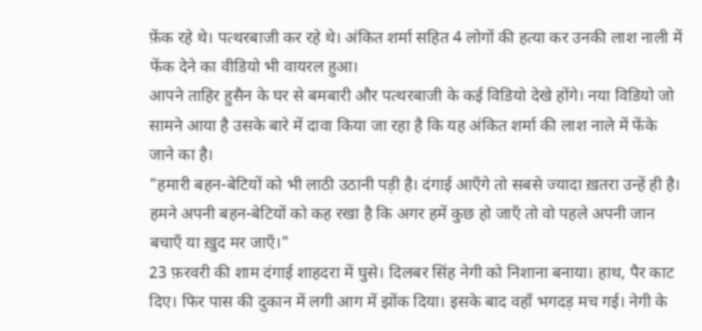फ़ेंक रहे थे। पत्थरबाजी कर रहे थे। अंकित शर्मा सहित 4 लोगों की हत्या कर उनकी लाश नाली में फेंक देने का वीडियो भी वायरल हुआ।
आपने ताहिर हुसैन के घर से बमबारी और पत्थरबाजी के कई विडियो देखे होंगे। नया विडियो जो सामने आया है उसके बारे में दावा किया जा रहा है कि यह अंकित शर्मा की लाश नाले में फेंके जाने का है।
"हमारी बहन-बेटियों को भी लाठी उठानी पड़ी है। दंगाई आएँगे तो सबसे ज्यादा ख़तरा उन्हें ही है। हमने अपनी बहन-बेटियों को कह रखा है कि अगर हमें कुछ हो जाएँ तो वो पहले अपनी जान बचाएँ या ख़ुद मर जाएँ।"
23 फ़रवरी की शाम दंगाई शाहदरा में घुसे। दिलबर सिंह नेगी को निशाना बनाया। हाथ, पैर काट दिए। फिर पास की दुकान में लगी आग में झोंक दिया। इसके बाद वहॉं भगदड़ मच गई। नेगी के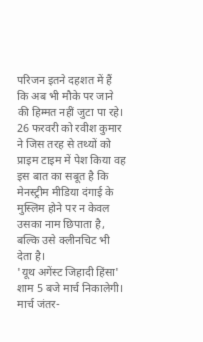परिजन इतने दहशत में हैं कि अब भी मौके पर जाने की हिम्मत नहीं जुटा पा रहे।
26 फरवरी को रवीश कुमार ने जिस तरह से तथ्यों को प्राइम टाइम में पेश किया वह इस बात का सबूत है कि मेनस्ट्रीम मीडिया दंगाई के मुस्लिम होने पर न केवल उसका नाम छिपाता है, बल्कि उसे क्लीनचिट भी देता है।
'यूथ अगेंस्ट जिहादी हिंसा' शाम 5 बजे मार्च निकालेगी। मार्च जंतर-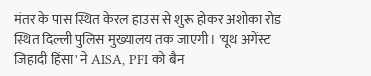मंतर के पास स्थित केरल हाउस से शुरू होकर अशोका रोड स्थित दिल्ली पुलिस मुख्यालय तक जाएगी। 'यूथ अगेंस्ट जिहादी हिंसा' ने AISA, PFI को बैन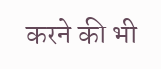करने की भी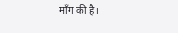माँग की है।